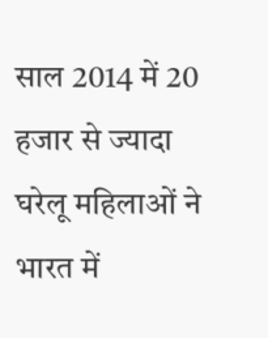साल 2014 में 20 हजार से ज्यादा घरेलू महिलाओं ने भारत में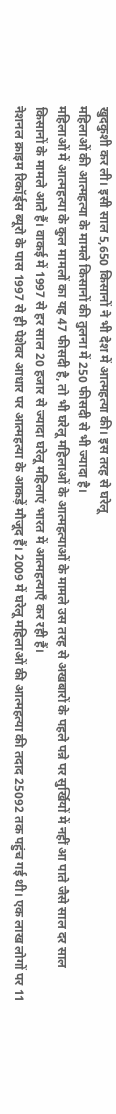खुदकुशी कर ली। इसी साल 5,650 किसानों ने भी देश में आत्महत्या की। इस तरह से घरेलू
महिलाओं की आत्महत्या के मामले किसानों की तुलना में 250 फीसदी से भी ज्यादा है।
महिलाओं में आत्महत्या के कुल मामलों का यह 47 फीसदी है, तो भी घरेलू महिलाओं के आत्महत्याओं के मामले उस तरह से अखबारों के पहले पन्ने पर सुर्खियों में नहीं आ पाते जैसे साल दर साल किसानों के मामले आते हैं। वाकई में 1997 से हर साल 20 हजार से ज्यादा घरेलू महिलाएं भारत में आत्महत्याएँ कर रही हैं।
नेशनल क्राइम रिकॉर्ड्स ब्यूरो के पास 1997 से ही पेशेवर आधार पर आत्महत्या के आकड़ें मौजूद हैं। 2009 में घरेलू महिलाओं की आत्महत्या की तदाद 25092 तक पहुंच गई थी। एक लाख लोगों पर 11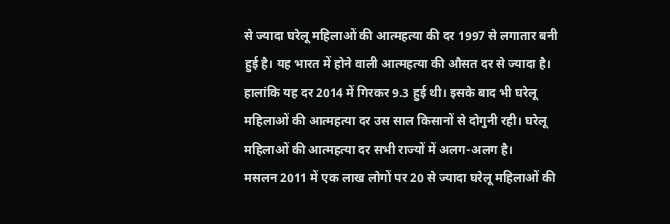से ज्यादा घरेलू महिलाओं की आत्महत्या की दर 1997 से लगातार बनी हुई है। यह भारत में होने वाली आत्महत्या की औसत दर से ज्यादा है। हालांकि यह दर 2014 में गिरकर 9.3 हुई थी। इसके बाद भी घरेलू महिलाओं की आत्महत्या दर उस साल किसानों से दोगुनी रही। घरेलू महिलाओं की आत्महत्या दर सभी राज्यों में अलग-अलग है।
मसलन 2011 में एक लाख लोगों पर 20 से ज्यादा घरेलू महिलाओं की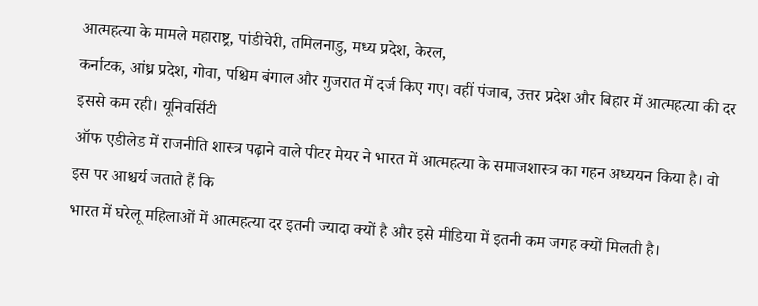आत्महत्या के मामले महाराष्ट्र, पांडीचेरी, तमिलनाडु, मध्य प्रदेश, केरल,
कर्नाटक, आंध्र प्रदेश, गोवा, पश्चिम बंगाल और गुजरात में दर्ज किए गए। वहीं पंजाब, उत्तर प्रदेश और बिहार में आत्महत्या की दर इससे कम रही। यूनिवर्सिटी
ऑफ एडीलेड में राजनीति शास्त्र पढ़ाने वाले पीटर मेयर ने भारत में आत्महत्या के समाजशास्त्र का गहन अध्ययन किया है। वो इस पर आश्चर्य जताते हैं कि
भारत में घरेलू महिलाओं में आत्महत्या दर इतनी ज्यादा क्यों है और इसे मीडिया में इतनी कम जगह क्यों मिलती है।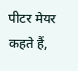पीटर मेयर कहते हैं,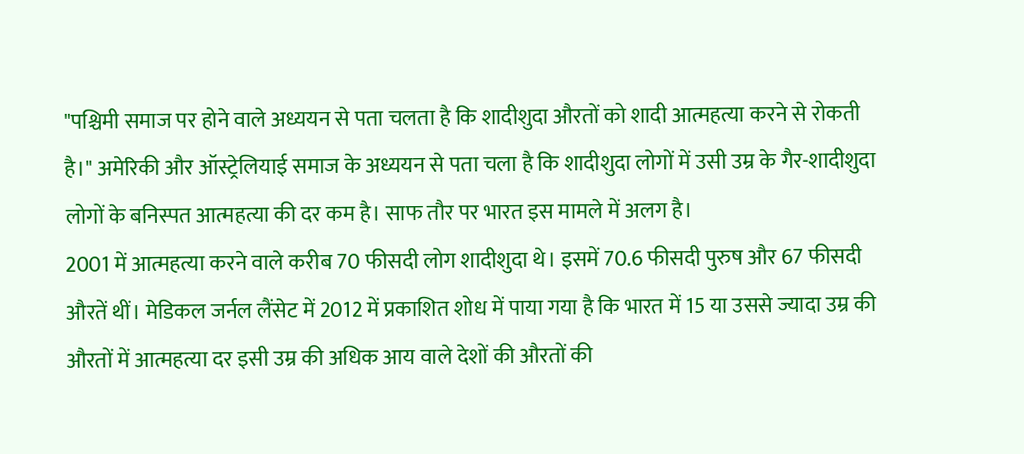"पश्चिमी समाज पर होने वाले अध्ययन से पता चलता है कि शादीशुदा औरतों को शादी आत्महत्या करने से रोकती है।" अमेरिकी और ऑस्ट्रेलियाई समाज के अध्ययन से पता चला है कि शादीशुदा लोगों में उसी उम्र के गैर-शादीशुदा लोगों के बनिस्पत आत्महत्या की दर कम है। साफ तौर पर भारत इस मामले में अलग है।
2001 में आत्महत्या करने वाले करीब 70 फीसदी लोग शादीशुदा थे। इसमें 70.6 फीसदी पुरुष और 67 फीसदी औरतें थीं। मेडिकल जर्नल लैंसेट में 2012 में प्रकाशित शोध में पाया गया है कि भारत में 15 या उससे ज्यादा उम्र की औरतों में आत्महत्या दर इसी उम्र की अधिक आय वाले देशों की औरतों की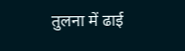तुलना में ढाई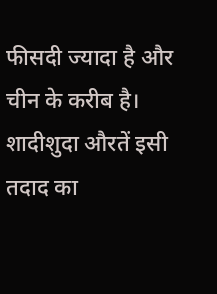फीसदी ज्यादा है और चीन के करीब है। शादीशुदा औरतें इसी तदाद का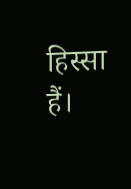हिस्सा हैं।